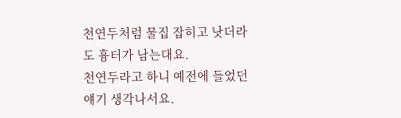천연두처럼 물집 잡히고 낫더라도 흉터가 남는대요.
천연두라고 하니 예전에 들었던 얘기 생각나서요.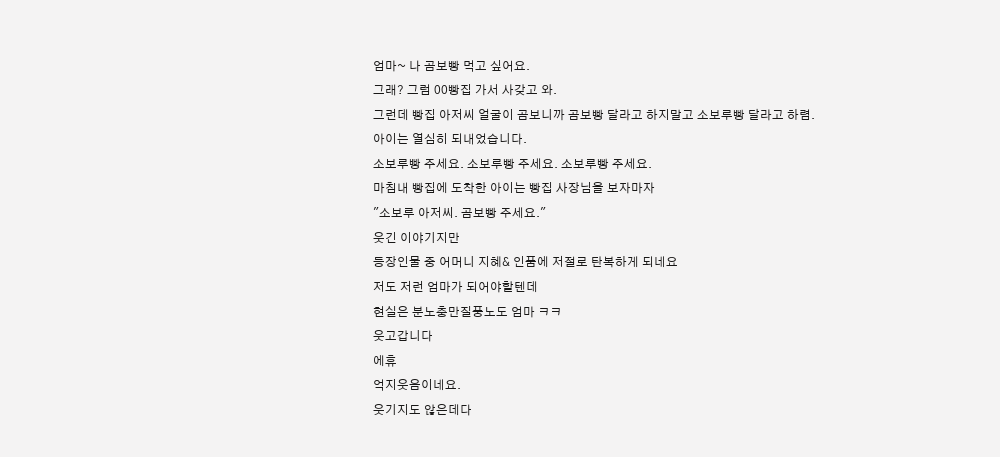엄마~ 나 곰보빵 먹고 싶어요.
그래? 그럼 00빵집 가서 사갖고 와.
그런데 빵집 아저씨 얼굴이 곰보니까 곰보빵 달라고 하지말고 소보루빵 달라고 하렴.
아이는 열심히 되내었습니다.
소보루빵 주세요. 소보루빵 주세요. 소보루빵 주세요.
마침내 빵집에 도착한 아이는 빵집 사장님을 보자마자
"소보루 아저씨. 곰보빵 주세요."
웃긴 이야기지만
등장인물 중 어머니 지혜& 인품에 저절로 탄복하게 되네요
저도 저런 엄마가 되어야할텐데
현실은 분노충만질풍노도 엄마 ㅋㅋ
웃고갑니다
에휴
억지웃음이네요.
웃기지도 않은데다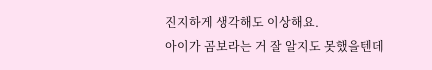진지하게 생각해도 이상해요.
아이가 곰보라는 거 잘 알지도 못했을텐데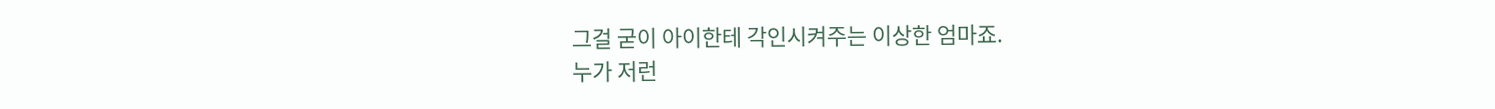그걸 굳이 아이한테 각인시켜주는 이상한 엄마죠.
누가 저런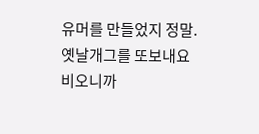유머를 만들었지 정말.
옛날개그를 또보내요
비오니까